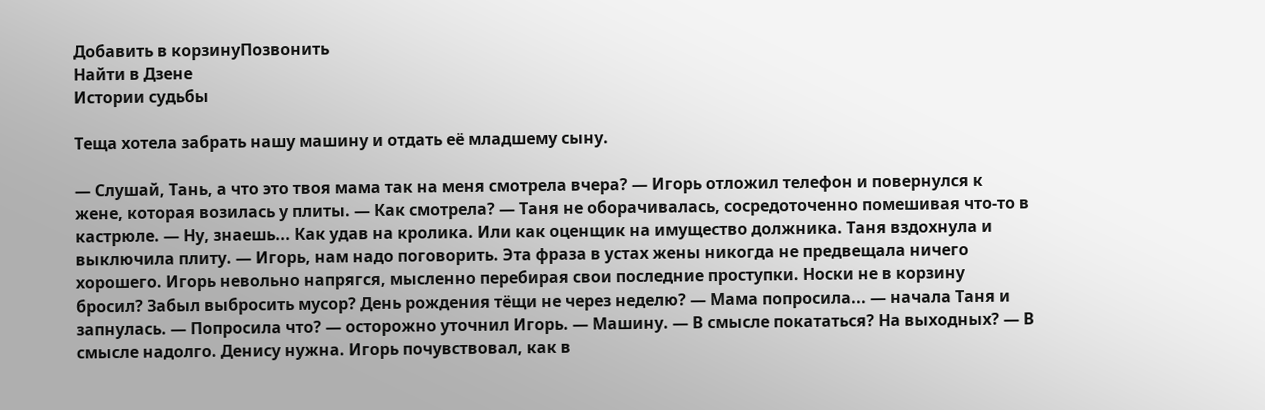Добавить в корзинуПозвонить
Найти в Дзене
Истории судьбы

Теща хотела забрать нашу машину и отдать её младшему сыну.

— Слушай, Тань, а что это твоя мама так на меня смотрела вчера? — Игорь отложил телефон и повернулся к жене, которая возилась у плиты. — Как смотрела? — Таня не оборачивалась, сосредоточенно помешивая что-то в кастрюле. — Ну, знаешь... Как удав на кролика. Или как оценщик на имущество должника. Таня вздохнула и выключила плиту. — Игорь, нам надо поговорить. Эта фраза в устах жены никогда не предвещала ничего хорошего. Игорь невольно напрягся, мысленно перебирая свои последние проступки. Носки не в корзину бросил? Забыл выбросить мусор? День рождения тёщи не через неделю? — Мама попросила... — начала Таня и запнулась. — Попросила что? — осторожно уточнил Игорь. — Машину. — В смысле покататься? На выходных? — В смысле надолго. Денису нужна. Игорь почувствовал, как в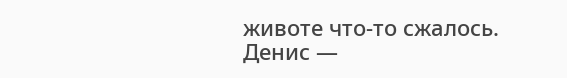животе что-то сжалось. Денис —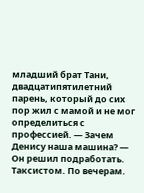младший брат Тани, двадцатипятилетний парень, который до сих пор жил с мамой и не мог определиться с профессией. — Зачем Денису наша машина? — Он решил подработать. Таксистом. По вечерам.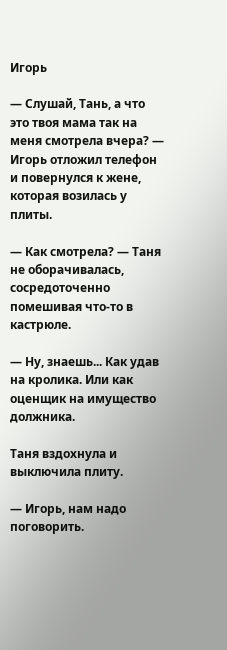Игорь

— Слушай, Тань, а что это твоя мама так на меня смотрела вчера? — Игорь отложил телефон и повернулся к жене, которая возилась у плиты.

— Как смотрела? — Таня не оборачивалась, сосредоточенно помешивая что-то в кастрюле.

— Ну, знаешь... Как удав на кролика. Или как оценщик на имущество должника.

Таня вздохнула и выключила плиту.

— Игорь, нам надо поговорить.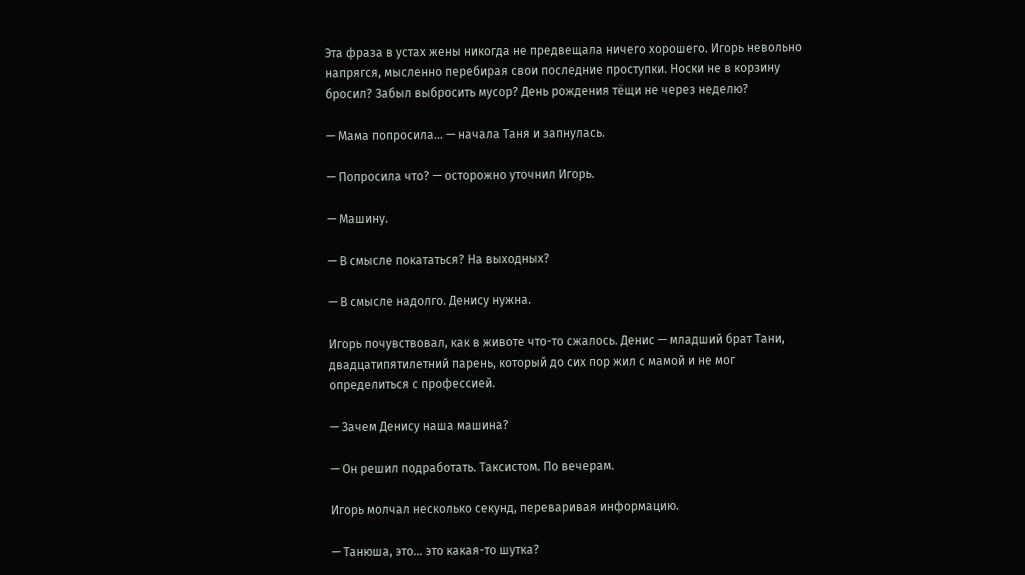Эта фраза в устах жены никогда не предвещала ничего хорошего. Игорь невольно напрягся, мысленно перебирая свои последние проступки. Носки не в корзину бросил? Забыл выбросить мусор? День рождения тёщи не через неделю?

— Мама попросила... — начала Таня и запнулась.

— Попросила что? — осторожно уточнил Игорь.

— Машину.

— В смысле покататься? На выходных?

— В смысле надолго. Денису нужна.

Игорь почувствовал, как в животе что-то сжалось. Денис — младший брат Тани, двадцатипятилетний парень, который до сих пор жил с мамой и не мог определиться с профессией.

— Зачем Денису наша машина?

— Он решил подработать. Таксистом. По вечерам.

Игорь молчал несколько секунд, переваривая информацию.

— Танюша, это... это какая-то шутка?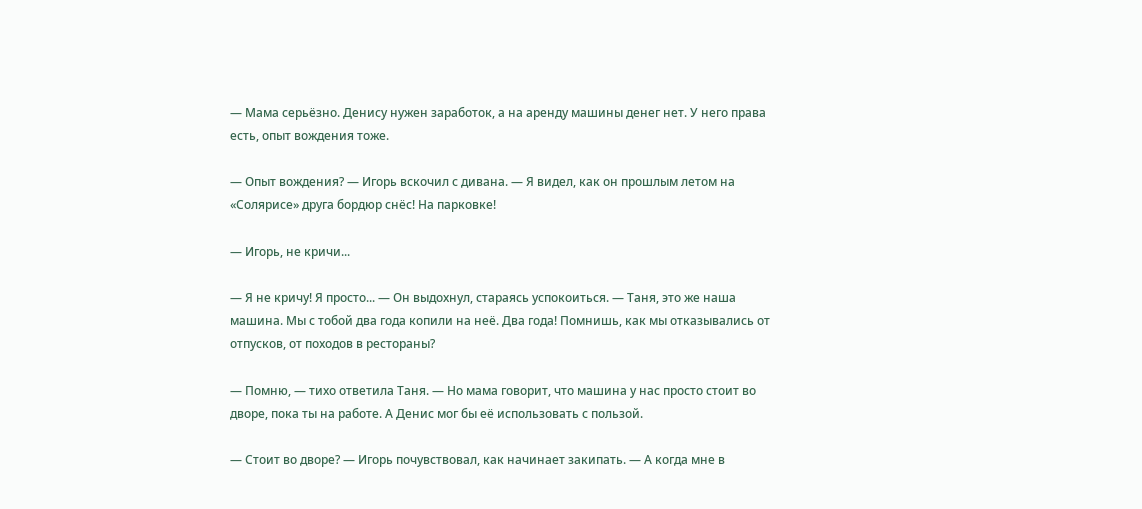— Мама серьёзно. Денису нужен заработок, а на аренду машины денег нет. У него права есть, опыт вождения тоже.

— Опыт вождения? — Игорь вскочил с дивана. — Я видел, как он прошлым летом на «Солярисе» друга бордюр снёс! На парковке!

— Игорь, не кричи...

— Я не кричу! Я просто... — Он выдохнул, стараясь успокоиться. — Таня, это же наша машина. Мы с тобой два года копили на неё. Два года! Помнишь, как мы отказывались от отпусков, от походов в рестораны?

— Помню, — тихо ответила Таня. — Но мама говорит, что машина у нас просто стоит во дворе, пока ты на работе. А Денис мог бы её использовать с пользой.

— Стоит во дворе? — Игорь почувствовал, как начинает закипать. — А когда мне в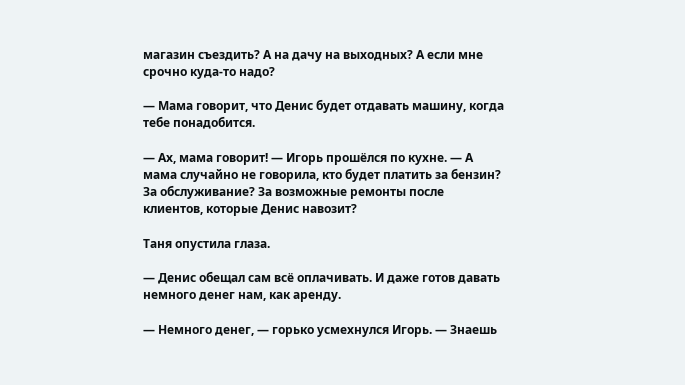магазин съездить? А на дачу на выходных? А если мне срочно куда-то надо?

— Мама говорит, что Денис будет отдавать машину, когда тебе понадобится.

— Ах, мама говорит! — Игорь прошёлся по кухне. — А мама случайно не говорила, кто будет платить за бензин? За обслуживание? За возможные ремонты после клиентов, которые Денис навозит?

Таня опустила глаза.

— Денис обещал сам всё оплачивать. И даже готов давать немного денег нам, как аренду.

— Немного денег, — горько усмехнулся Игорь. — Знаешь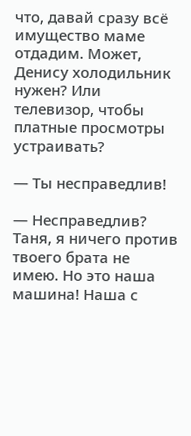что, давай сразу всё имущество маме отдадим. Может, Денису холодильник нужен? Или телевизор, чтобы платные просмотры устраивать?

— Ты несправедлив!

— Несправедлив? Таня, я ничего против твоего брата не имею. Но это наша машина! Наша с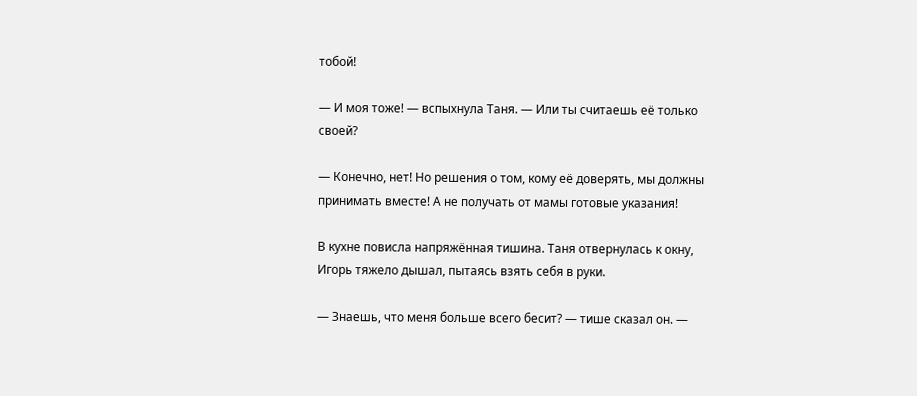тобой!

— И моя тоже! — вспыхнула Таня. — Или ты считаешь её только своей?

— Конечно, нет! Но решения о том, кому её доверять, мы должны принимать вместе! А не получать от мамы готовые указания!

В кухне повисла напряжённая тишина. Таня отвернулась к окну, Игорь тяжело дышал, пытаясь взять себя в руки.

— Знаешь, что меня больше всего бесит? — тише сказал он. —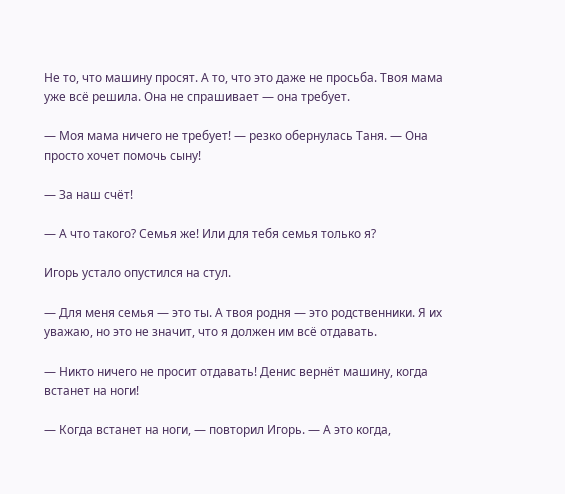Не то, что машину просят. А то, что это даже не просьба. Твоя мама уже всё решила. Она не спрашивает — она требует.

— Моя мама ничего не требует! — резко обернулась Таня. — Она просто хочет помочь сыну!

— За наш счёт!

— А что такого? Семья же! Или для тебя семья только я?

Игорь устало опустился на стул.

— Для меня семья — это ты. А твоя родня — это родственники. Я их уважаю, но это не значит, что я должен им всё отдавать.

— Никто ничего не просит отдавать! Денис вернёт машину, когда встанет на ноги!

— Когда встанет на ноги, — повторил Игорь. — А это когда,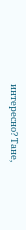интересно? Тане,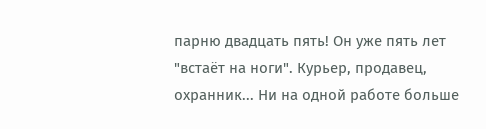парню двадцать пять! Он уже пять лет "встаёт на ноги". Курьер, продавец, охранник... Ни на одной работе больше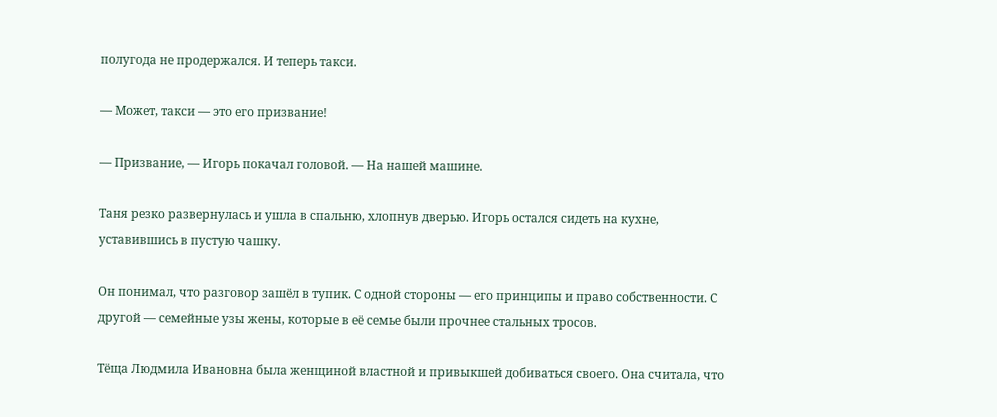полугода не продержался. И теперь такси.

— Может, такси — это его призвание!

— Призвание, — Игорь покачал головой. — На нашей машине.

Таня резко развернулась и ушла в спальню, хлопнув дверью. Игорь остался сидеть на кухне, уставившись в пустую чашку.

Он понимал, что разговор зашёл в тупик. С одной стороны — его принципы и право собственности. С другой — семейные узы жены, которые в её семье были прочнее стальных тросов.

Тёща Людмила Ивановна была женщиной властной и привыкшей добиваться своего. Она считала, что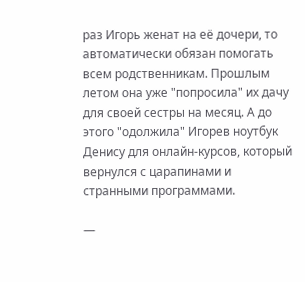раз Игорь женат на её дочери, то автоматически обязан помогать всем родственникам. Прошлым летом она уже "попросила" их дачу для своей сестры на месяц. А до этого "одолжила" Игорев ноутбук Денису для онлайн-курсов, который вернулся с царапинами и странными программами.

—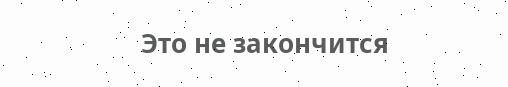Это не закончится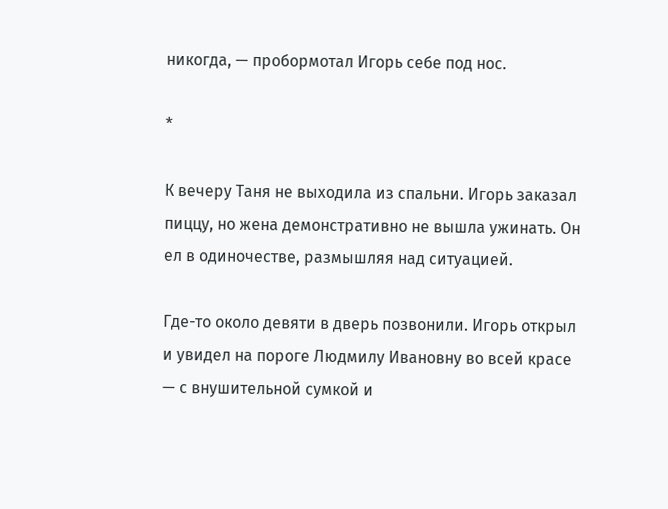никогда, — пробормотал Игорь себе под нос.

*

К вечеру Таня не выходила из спальни. Игорь заказал пиццу, но жена демонстративно не вышла ужинать. Он ел в одиночестве, размышляя над ситуацией.

Где-то около девяти в дверь позвонили. Игорь открыл и увидел на пороге Людмилу Ивановну во всей красе — с внушительной сумкой и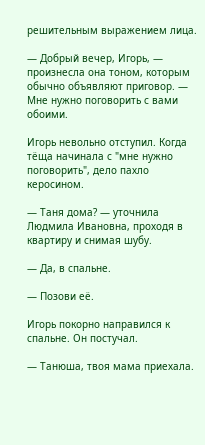решительным выражением лица.

— Добрый вечер, Игорь, — произнесла она тоном, которым обычно объявляют приговор. — Мне нужно поговорить с вами обоими.

Игорь невольно отступил. Когда тёща начинала с "мне нужно поговорить", дело пахло керосином.

— Таня дома? — уточнила Людмила Ивановна, проходя в квартиру и снимая шубу.

— Да, в спальне.

— Позови её.

Игорь покорно направился к спальне. Он постучал.

— Танюша, твоя мама приехала.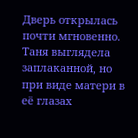Дверь открылась почти мгновенно. Таня выглядела заплаканной, но при виде матери в её глазах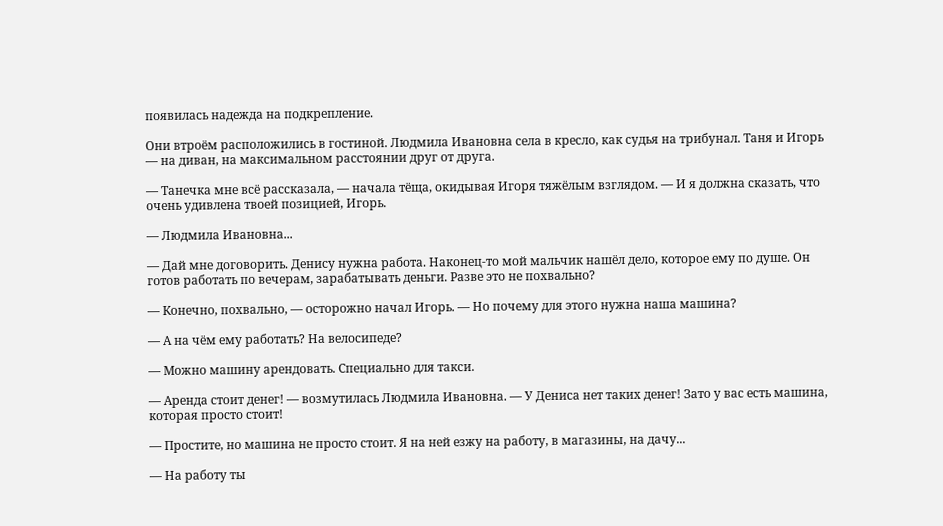появилась надежда на подкрепление.

Они втроём расположились в гостиной. Людмила Ивановна села в кресло, как судья на трибунал. Таня и Игорь — на диван, на максимальном расстоянии друг от друга.

— Танечка мне всё рассказала, — начала тёща, окидывая Игоря тяжёлым взглядом. — И я должна сказать, что очень удивлена твоей позицией, Игорь.

— Людмила Ивановна...

— Дай мне договорить. Денису нужна работа. Наконец-то мой мальчик нашёл дело, которое ему по душе. Он готов работать по вечерам, зарабатывать деньги. Разве это не похвально?

— Конечно, похвально, — осторожно начал Игорь. — Но почему для этого нужна наша машина?

— А на чём ему работать? На велосипеде?

— Можно машину арендовать. Специально для такси.

— Аренда стоит денег! — возмутилась Людмила Ивановна. — У Дениса нет таких денег! Зато у вас есть машина, которая просто стоит!

— Простите, но машина не просто стоит. Я на ней езжу на работу, в магазины, на дачу...

— На работу ты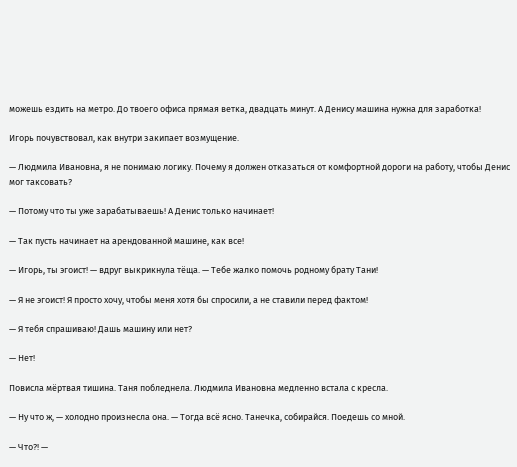можешь ездить на метро. До твоего офиса прямая ветка, двадцать минут. А Денису машина нужна для заработка!

Игорь почувствовал, как внутри закипает возмущение.

— Людмила Ивановна, я не понимаю логику. Почему я должен отказаться от комфортной дороги на работу, чтобы Денис мог таксовать?

— Потому что ты уже зарабатываешь! А Денис только начинает!

— Так пусть начинает на арендованной машине, как все!

— Игорь, ты эгоист! — вдруг выкрикнула тёща. — Тебе жалко помочь родному брату Тани!

— Я не эгоист! Я просто хочу, чтобы меня хотя бы спросили, а не ставили перед фактом!

— Я тебя спрашиваю! Дашь машину или нет?

— Нет!

Повисла мёртвая тишина. Таня побледнела. Людмила Ивановна медленно встала с кресла.

— Ну что ж, — холодно произнесла она. — Тогда всё ясно. Танечка, собирайся. Поедешь со мной.

— Что?! —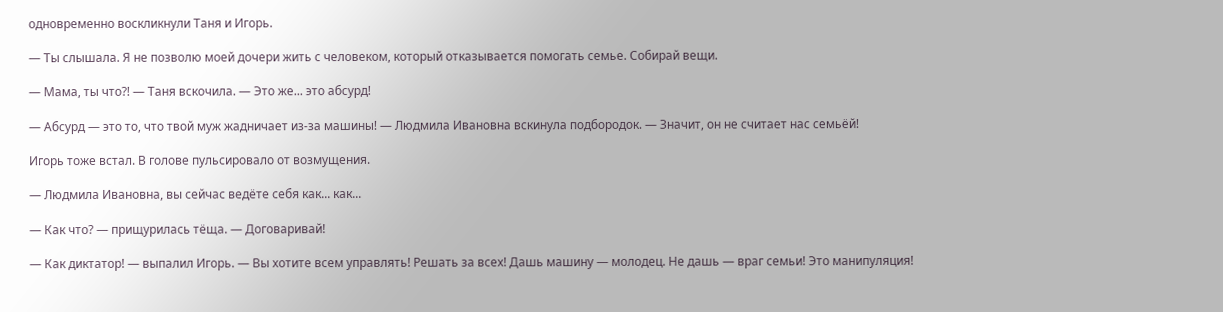одновременно воскликнули Таня и Игорь.

— Ты слышала. Я не позволю моей дочери жить с человеком, который отказывается помогать семье. Собирай вещи.

— Мама, ты что?! — Таня вскочила. — Это же... это абсурд!

— Абсурд — это то, что твой муж жадничает из-за машины! — Людмила Ивановна вскинула подбородок. — Значит, он не считает нас семьёй!

Игорь тоже встал. В голове пульсировало от возмущения.

— Людмила Ивановна, вы сейчас ведёте себя как... как...

— Как что? — прищурилась тёща. — Договаривай!

— Как диктатор! — выпалил Игорь. — Вы хотите всем управлять! Решать за всех! Дашь машину — молодец. Не дашь — враг семьи! Это манипуляция!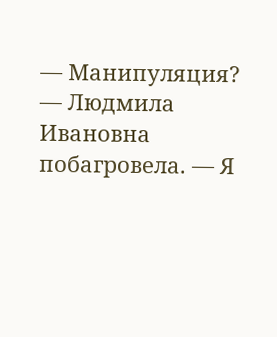— Манипуляция? — Людмила Ивановна побагровела. — Я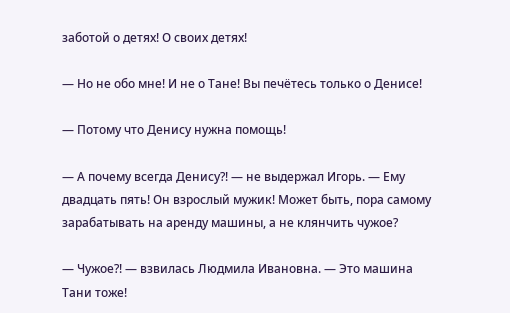заботой о детях! О своих детях!

— Но не обо мне! И не о Тане! Вы печётесь только о Денисе!

— Потому что Денису нужна помощь!

— А почему всегда Денису?! — не выдержал Игорь. — Ему двадцать пять! Он взрослый мужик! Может быть, пора самому зарабатывать на аренду машины, а не клянчить чужое?

— Чужое?! — взвилась Людмила Ивановна. — Это машина Тани тоже!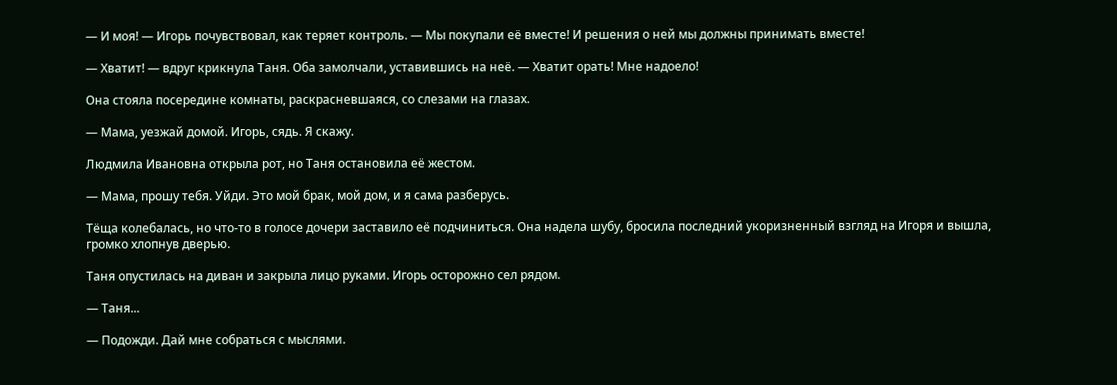— И моя! — Игорь почувствовал, как теряет контроль. — Мы покупали её вместе! И решения о ней мы должны принимать вместе!

— Хватит! — вдруг крикнула Таня. Оба замолчали, уставившись на неё. — Хватит орать! Мне надоело!

Она стояла посередине комнаты, раскрасневшаяся, со слезами на глазах.

— Мама, уезжай домой. Игорь, сядь. Я скажу.

Людмила Ивановна открыла рот, но Таня остановила её жестом.

— Мама, прошу тебя. Уйди. Это мой брак, мой дом, и я сама разберусь.

Тёща колебалась, но что-то в голосе дочери заставило её подчиниться. Она надела шубу, бросила последний укоризненный взгляд на Игоря и вышла, громко хлопнув дверью.

Таня опустилась на диван и закрыла лицо руками. Игорь осторожно сел рядом.

— Таня...

— Подожди. Дай мне собраться с мыслями.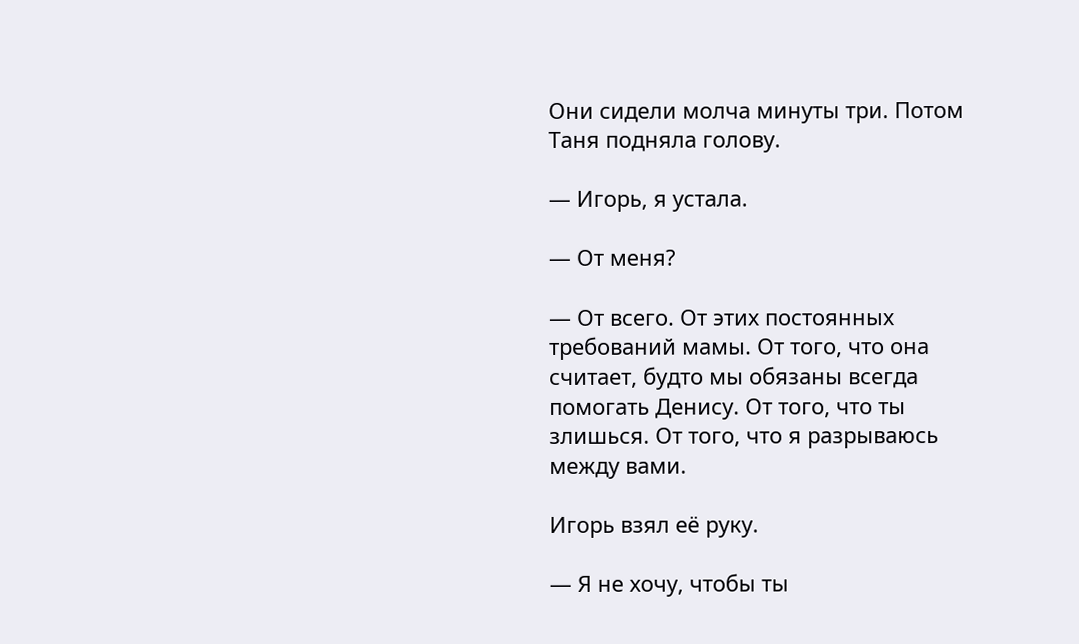Они сидели молча минуты три. Потом Таня подняла голову.

— Игорь, я устала.

— От меня?

— От всего. От этих постоянных требований мамы. От того, что она считает, будто мы обязаны всегда помогать Денису. От того, что ты злишься. От того, что я разрываюсь между вами.

Игорь взял её руку.

— Я не хочу, чтобы ты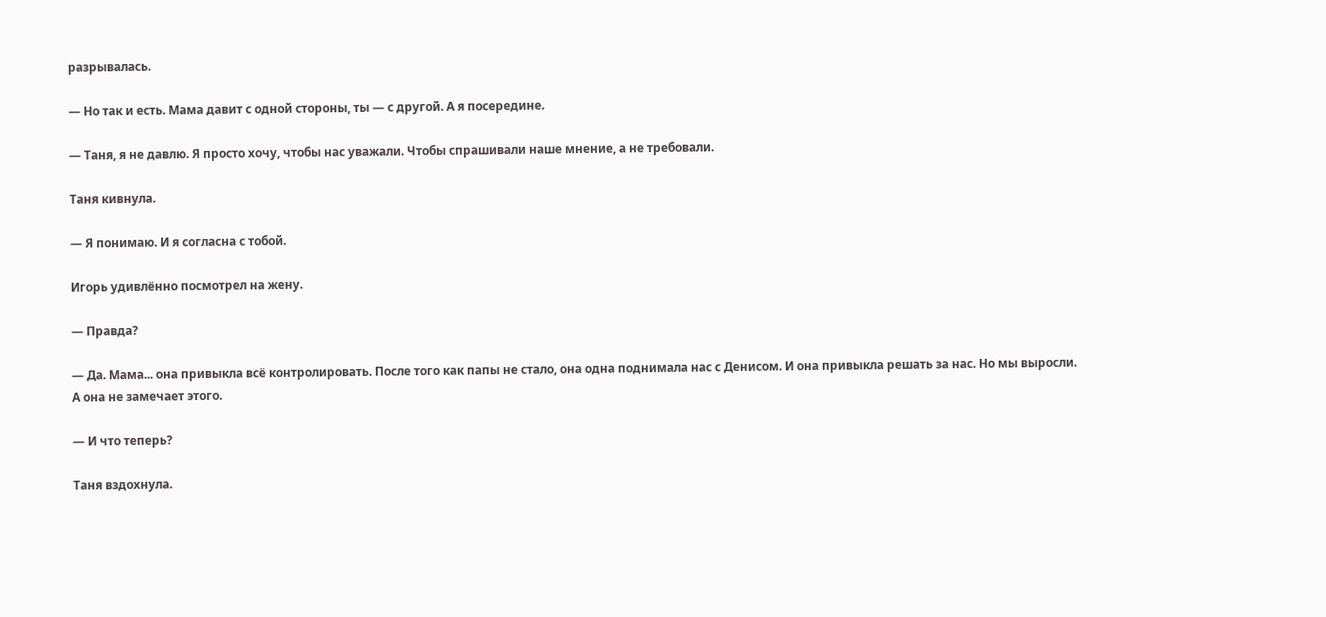разрывалась.

— Но так и есть. Мама давит с одной стороны, ты — с другой. А я посередине.

— Таня, я не давлю. Я просто хочу, чтобы нас уважали. Чтобы спрашивали наше мнение, а не требовали.

Таня кивнула.

— Я понимаю. И я согласна с тобой.

Игорь удивлённо посмотрел на жену.

— Правда?

— Да. Мама... она привыкла всё контролировать. После того как папы не стало, она одна поднимала нас с Денисом. И она привыкла решать за нас. Но мы выросли. А она не замечает этого.

— И что теперь?

Таня вздохнула.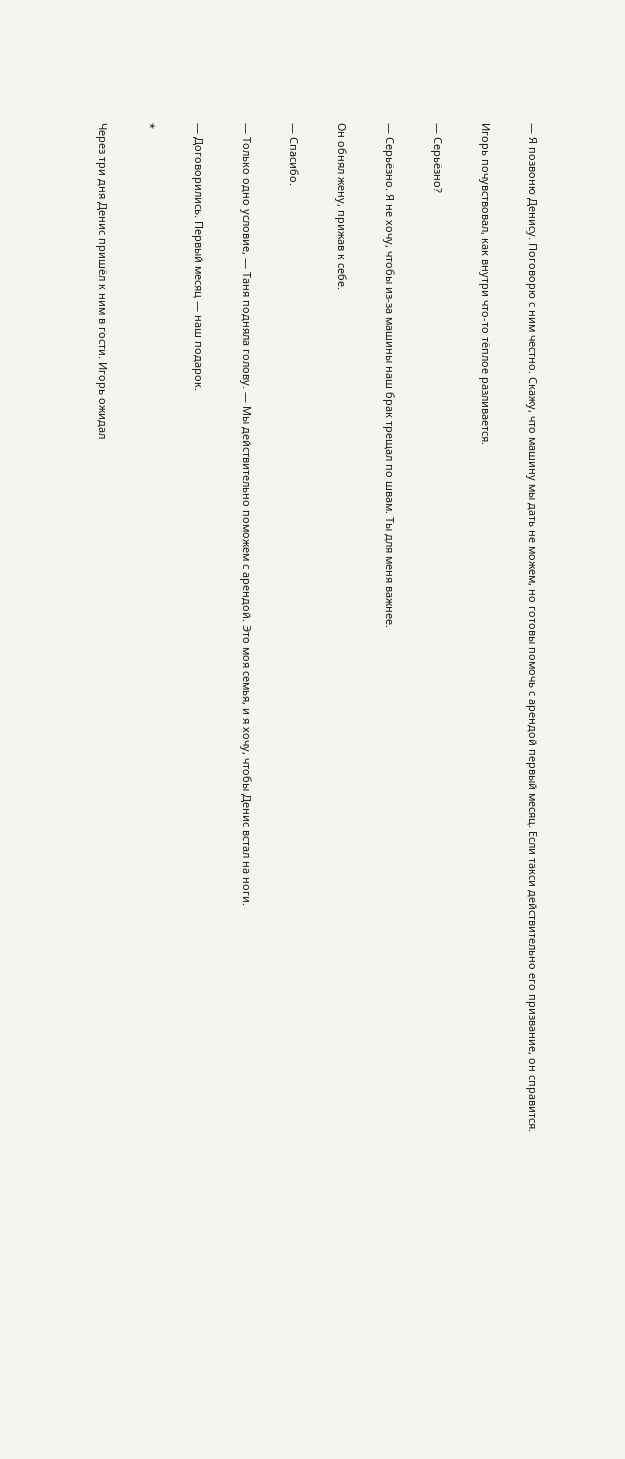— Я позвоню Денису. Поговорю с ним честно. Скажу, что машину мы дать не можем, но готовы помочь с арендой первый месяц. Если такси действительно его призвание, он справится.

Игорь почувствовал, как внутри что-то тёплое разливается.

— Серьёзно?

— Серьёзно. Я не хочу, чтобы из-за машины наш брак трещал по швам. Ты для меня важнее.

Он обнял жену, прижав к себе.

— Спасибо.

— Только одно условие, — Таня подняла голову. — Мы действительно поможем с арендой. Это моя семья, и я хочу, чтобы Денис встал на ноги.

— Договорились. Первый месяц — наш подарок.

*

Через три дня Денис пришёл к ним в гости. Игорь ожидал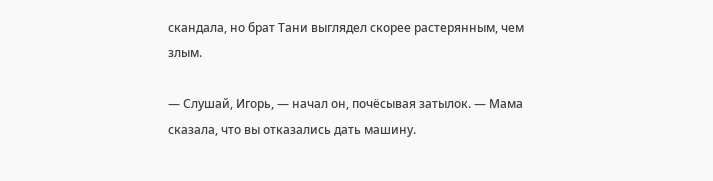скандала, но брат Тани выглядел скорее растерянным, чем злым.

— Слушай, Игорь, — начал он, почёсывая затылок. — Мама сказала, что вы отказались дать машину.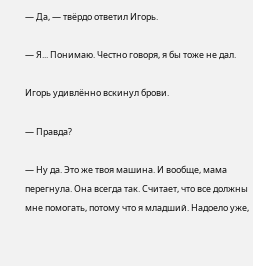— Да, — твёрдо ответил Игорь.

— Я... Понимаю. Честно говоря, я бы тоже не дал.

Игорь удивлённо вскинул брови.

— Правда?

— Ну да. Это же твоя машина. И вообще, мама перегнула. Она всегда так. Считает, что все должны мне помогать, потому что я младший. Надоело уже,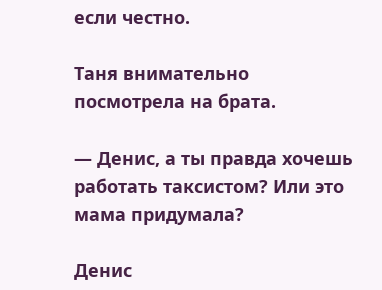если честно.

Таня внимательно посмотрела на брата.

— Денис, а ты правда хочешь работать таксистом? Или это мама придумала?

Денис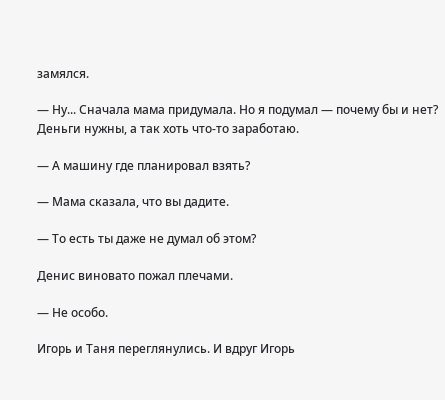замялся.

— Ну... Сначала мама придумала. Но я подумал — почему бы и нет? Деньги нужны, а так хоть что-то заработаю.

— А машину где планировал взять?

— Мама сказала, что вы дадите.

— То есть ты даже не думал об этом?

Денис виновато пожал плечами.

— Не особо.

Игорь и Таня переглянулись. И вдруг Игорь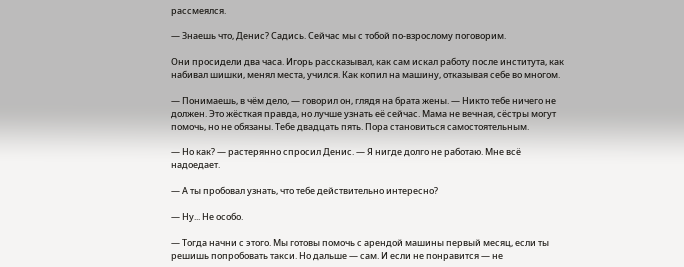рассмеялся.

— Знаешь что, Денис? Садись. Сейчас мы с тобой по-взрослому поговорим.

Они просидели два часа. Игорь рассказывал, как сам искал работу после института, как набивал шишки, менял места, учился. Как копил на машину, отказывая себе во многом.

— Понимаешь, в чём дело, — говорил он, глядя на брата жены. — Никто тебе ничего не должен. Это жёсткая правда, но лучше узнать её сейчас. Мама не вечная, сёстры могут помочь, но не обязаны. Тебе двадцать пять. Пора становиться самостоятельным.

— Но как? — растерянно спросил Денис. — Я нигде долго не работаю. Мне всё надоедает.

— А ты пробовал узнать, что тебе действительно интересно?

— Ну... Не особо.

— Тогда начни с этого. Мы готовы помочь с арендой машины первый месяц, если ты решишь попробовать такси. Но дальше — сам. И если не понравится — не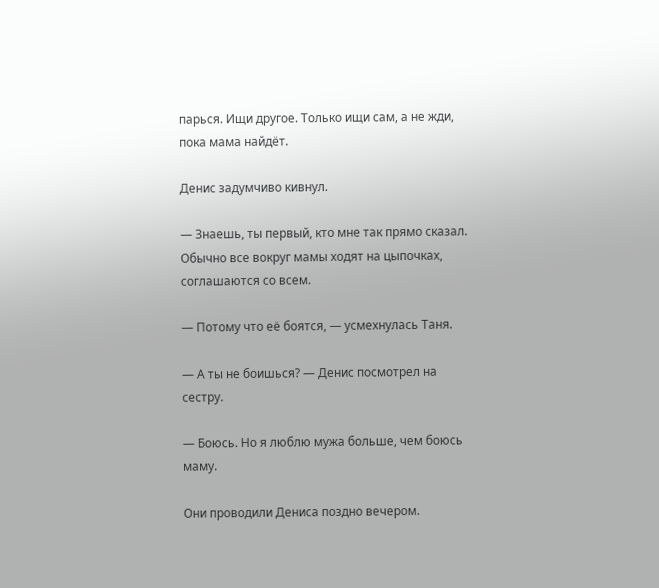парься. Ищи другое. Только ищи сам, а не жди, пока мама найдёт.

Денис задумчиво кивнул.

— Знаешь, ты первый, кто мне так прямо сказал. Обычно все вокруг мамы ходят на цыпочках, соглашаются со всем.

— Потому что её боятся, — усмехнулась Таня.

— А ты не боишься? — Денис посмотрел на сестру.

— Боюсь. Но я люблю мужа больше, чем боюсь маму.

Они проводили Дениса поздно вечером.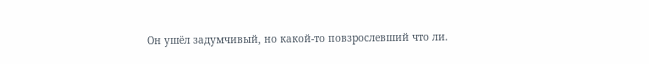Он ушёл задумчивый, но какой-то повзрослевший что ли.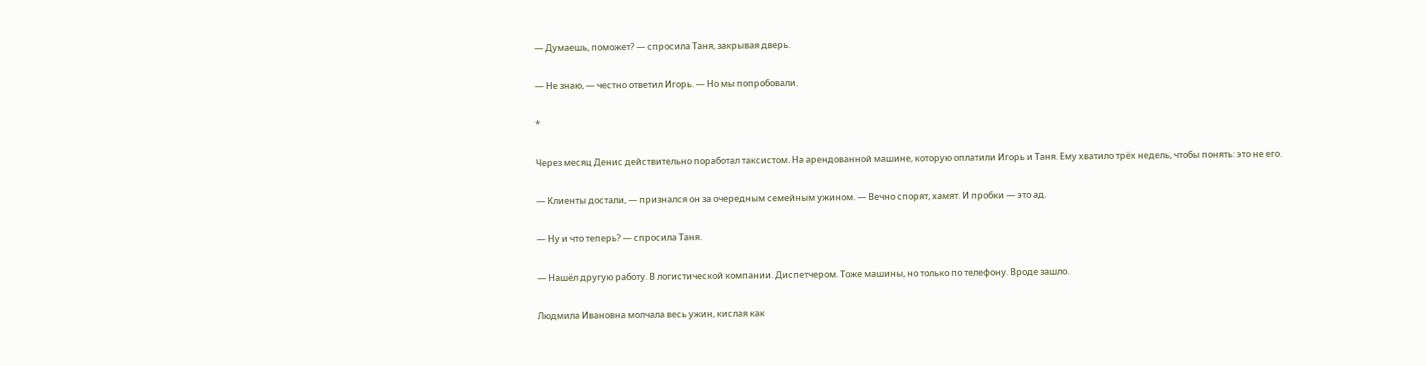— Думаешь, поможет? — спросила Таня, закрывая дверь.

— Не знаю, — честно ответил Игорь. — Но мы попробовали.

*

Через месяц Денис действительно поработал таксистом. На арендованной машине, которую оплатили Игорь и Таня. Ему хватило трёх недель, чтобы понять: это не его.

— Клиенты достали, — признался он за очередным семейным ужином. — Вечно спорят, хамят. И пробки — это ад.

— Ну и что теперь? — спросила Таня.

— Нашёл другую работу. В логистической компании. Диспетчером. Тоже машины, но только по телефону. Вроде зашло.

Людмила Ивановна молчала весь ужин, кислая как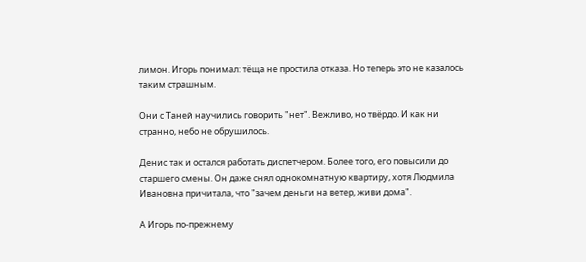лимон. Игорь понимал: тёща не простила отказа. Но теперь это не казалось таким страшным.

Они с Таней научились говорить "нет". Вежливо, но твёрдо. И как ни странно, небо не обрушилось.

Денис так и остался работать диспетчером. Более того, его повысили до старшего смены. Он даже снял однокомнатную квартиру, хотя Людмила Ивановна причитала, что "зачем деньги на ветер, живи дома".

А Игорь по-прежнему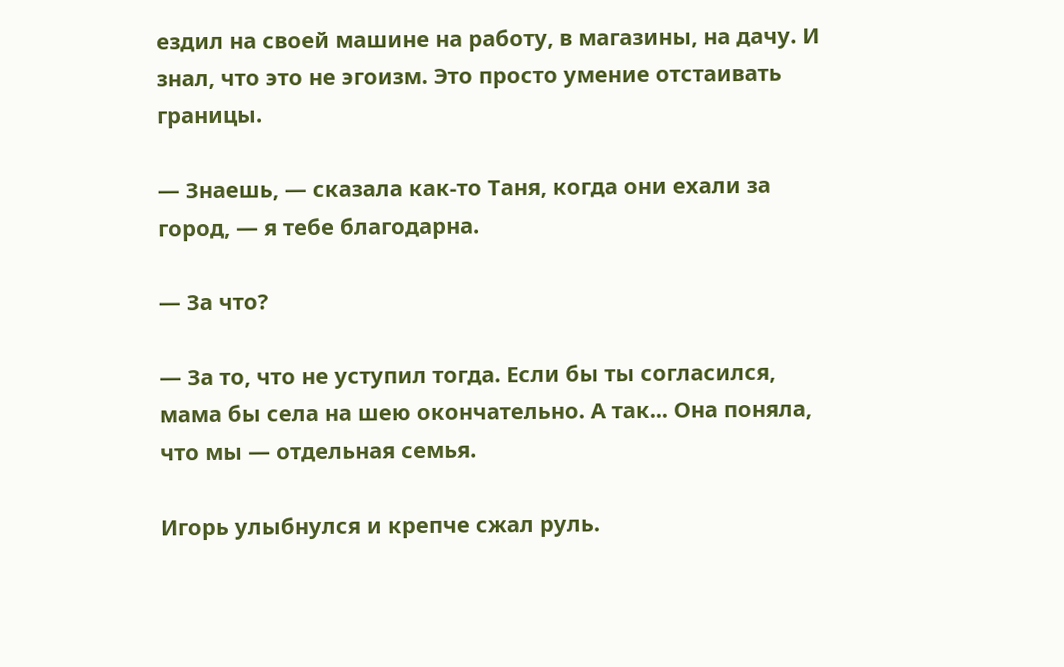ездил на своей машине на работу, в магазины, на дачу. И знал, что это не эгоизм. Это просто умение отстаивать границы.

— Знаешь, — сказала как-то Таня, когда они ехали за город, — я тебе благодарна.

— За что?

— За то, что не уступил тогда. Если бы ты согласился, мама бы села на шею окончательно. А так... Она поняла, что мы — отдельная семья.

Игорь улыбнулся и крепче сжал руль.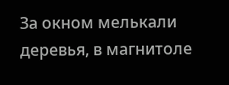За окном мелькали деревья, в магнитоле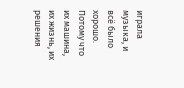играла музыка, и всё было хорошо. Потому что их машина, их жизнь, их решения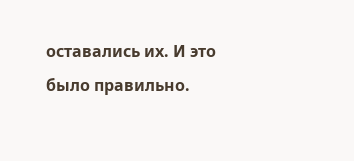оставались их. И это было правильно.